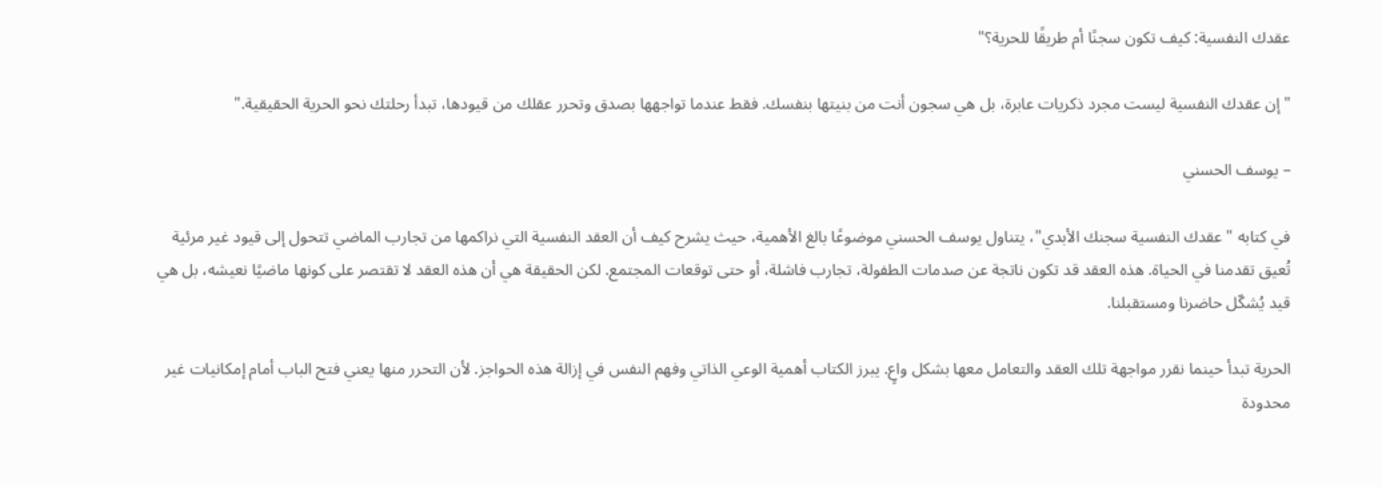عقدك النفسية: كيف تكون سجنًا أم طريقًا للحرية؟"

"إن عقدك النفسية ليست مجرد ذكريات عابرة، بل هي سجون أنت من بنيتها بنفسك. فقط عندما تواجهها بصدق وتحرر عقلك من قيودها، تبدأ رحلتك نحو الحرية الحقيقية."

– يوسف الحسني

في كتابه "عقدك النفسية سجنك الأبدي"، يتناول يوسف الحسني موضوعًا بالغ الأهمية، حيث يشرح كيف أن العقد النفسية التي نراكمها من تجارب الماضي تتحول إلى قيود غير مرئية تُعيق تقدمنا في الحياة. هذه العقد قد تكون ناتجة عن صدمات الطفولة، تجارب فاشلة، أو حتى توقعات المجتمع. لكن الحقيقة هي أن هذه العقد لا تقتصر على كونها ماضيًا نعيشه، بل هي قيد يُشكّل حاضرنا ومستقبلنا.

الحرية تبدأ حينما نقرر مواجهة تلك العقد والتعامل معها بشكل واعٍ. يبرز الكتاب أهمية الوعي الذاتي وفهم النفس في إزالة هذه الحواجز. لأن التحرر منها يعني فتح الباب أمام إمكانيات غير محدودة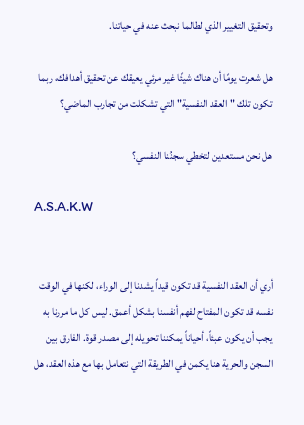وتحقيق التغيير الذي لطالما نبحث عنه في حياتنا.

هل شعرت يومًا أن هناك شيئًا غير مرئي يعيقك عن تحقيق أهدافك، ربما تكون تلك "العقد النفسية" التي تشكلت من تجارب الماضي؟

هل نحن مستعدين لتخطي سجنُنا النفسي؟

A.S.A.K.W


أري أن العقد النفسية قد تكون قيداً يشدنا إلى الوراء، لكنها في الوقت نفسه قد تكون المفتاح لفهم أنفسنا بشكل أعمق. ليس كل ما مررنا به يجب أن يكون عبئاً، أحياناً يمكننا تحويله إلى مصدر قوة. الفارق بين السجن والحرية هنا يكمن في الطريقة التي نتعامل بها مع هذه العقد، هل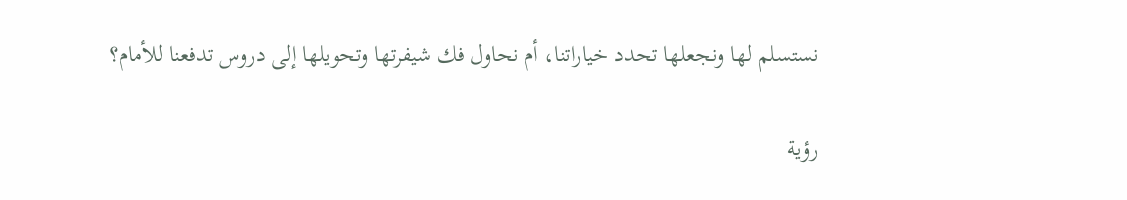نستسلم لها ونجعلها تحدد خياراتنا، أم نحاول فك شيفرتها وتحويلها إلى دروس تدفعنا للأمام؟

رؤية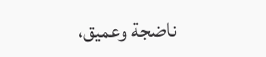ناضجة وعميق،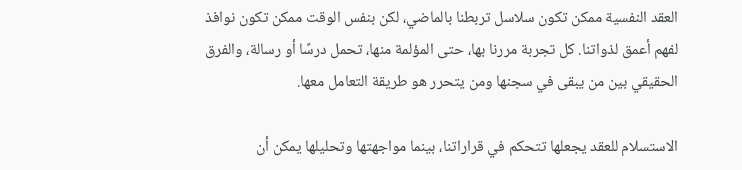العقد النفسية ممكن تكون سلاسل تربطنا بالماضي، لكن بنفس الوقت ممكن تكون نوافذ لفهم أعمق لذواتنا. كل تجربة مررنا بها، حتى المؤلمة منها، تحمل درسًا أو رسالة، والفرق الحقيقي بين من يبقى في سجنها ومن يتحرر هو طريقة التعامل معها.

الاستسلام للعقد يجعلها تتحكم في قراراتنا، بينما مواجهتها وتحليلها يمكن أن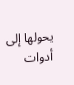يحولها إلى أدوات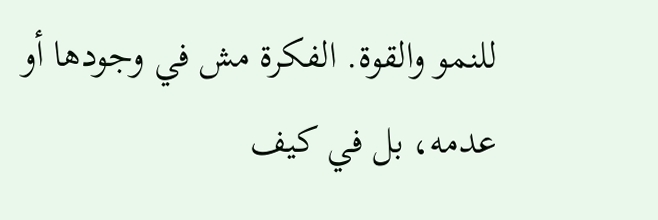للنمو والقوة. الفكرة مش في وجودها أو عدمه، بل في كيف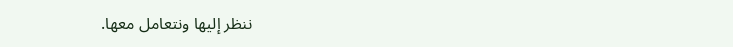ننظر إليها ونتعامل معها.